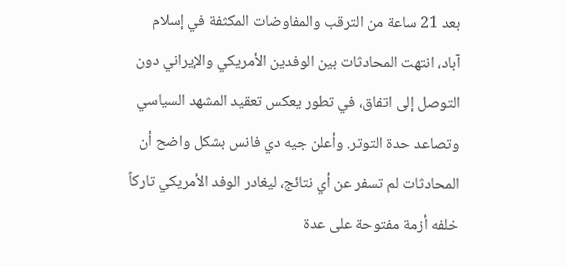بعد 21 ساعة من الترقب والمفاوضات المكثفة في إسلام آباد، انتهت المحادثات بين الوفدين الأمريكي والإيراني دون التوصل إلى اتفاق، في تطور يعكس تعقيد المشهد السياسي وتصاعد حدة التوتر. وأعلن جيه دي فانس بشكل واضح أن المحادثات لم تسفر عن أي نتائج، ليغادر الوفد الأمريكي تاركاً خلفه أزمة مفتوحة على عدة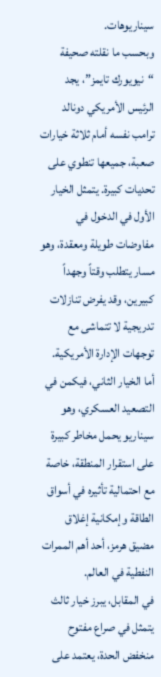سيناريوهات.
وبحسب ما نقلته صحيفة “نيويورك تايمز”، يجد الرئيس الأمريكي دونالد ترامب نفسه أمام ثلاثة خيارات صعبة، جميعها تنطوي على تحديات كبيرة. يتمثل الخيار الأول في الدخول في مفاوضات طويلة ومعقدة، وهو مسار يتطلب وقتاً وجهداً كبيرين، وقد يفرض تنازلات تدريجية لا تتماشى مع توجهات الإدارة الأمريكية.
أما الخيار الثاني، فيكمن في التصعيد العسكري، وهو سيناريو يحمل مخاطر كبيرة على استقرار المنطقة، خاصة مع احتمالية تأثيره في أسواق الطاقة وإمكانية إغلاق مضيق هرمز، أحد أهم الممرات النفطية في العالم.
في المقابل، يبرز خيار ثالث يتمثل في صراع مفتوح منخفض الحدة، يعتمد على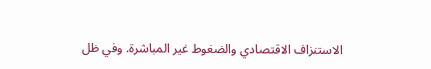الاستنزاف الاقتصادي والضغوط غير المباشرة. وفي ظل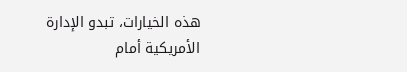هذه الخيارات، تبدو الإدارة الأمريكية أمام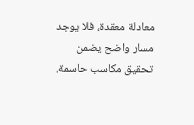معادلة معقدة، فلا يوجد مسار واضح يضمن تحقيق مكاسب حاسمة.